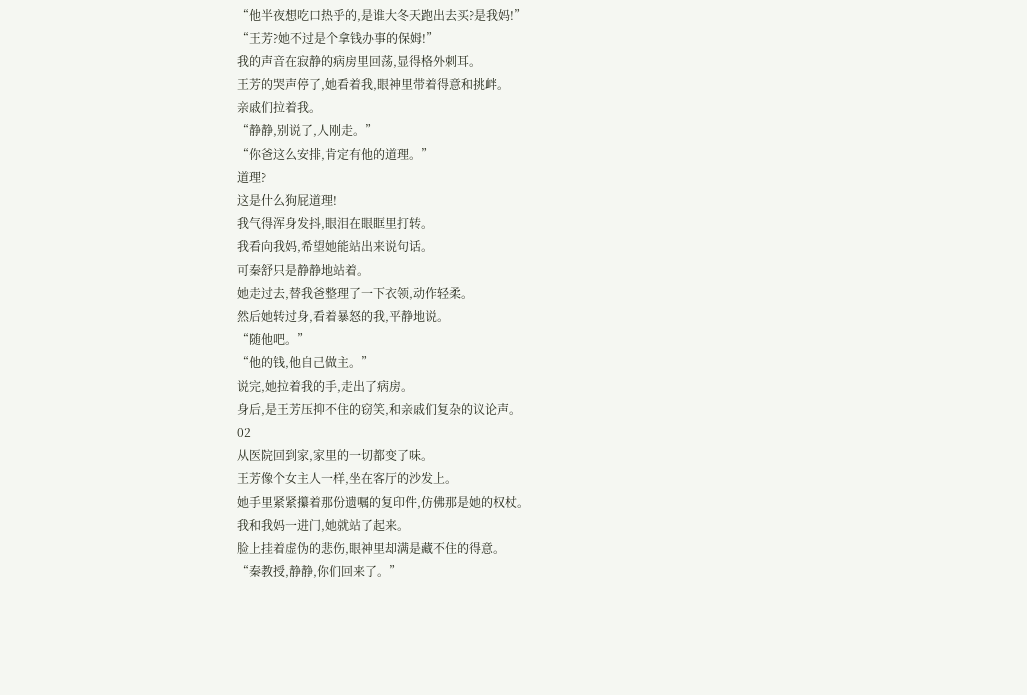“他半夜想吃口热乎的,是谁大冬天跑出去买?是我妈!”
“王芳?她不过是个拿钱办事的保姆!”
我的声音在寂静的病房里回荡,显得格外刺耳。
王芳的哭声停了,她看着我,眼神里带着得意和挑衅。
亲戚们拉着我。
“静静,别说了,人刚走。”
“你爸这么安排,肯定有他的道理。”
道理?
这是什么狗屁道理!
我气得浑身发抖,眼泪在眼眶里打转。
我看向我妈,希望她能站出来说句话。
可秦舒只是静静地站着。
她走过去,替我爸整理了一下衣领,动作轻柔。
然后她转过身,看着暴怒的我,平静地说。
“随他吧。”
“他的钱,他自己做主。”
说完,她拉着我的手,走出了病房。
身后,是王芳压抑不住的窃笑,和亲戚们复杂的议论声。
02
从医院回到家,家里的一切都变了味。
王芳像个女主人一样,坐在客厅的沙发上。
她手里紧紧攥着那份遗嘱的复印件,仿佛那是她的权杖。
我和我妈一进门,她就站了起来。
脸上挂着虚伪的悲伤,眼神里却满是藏不住的得意。
“秦教授,静静,你们回来了。”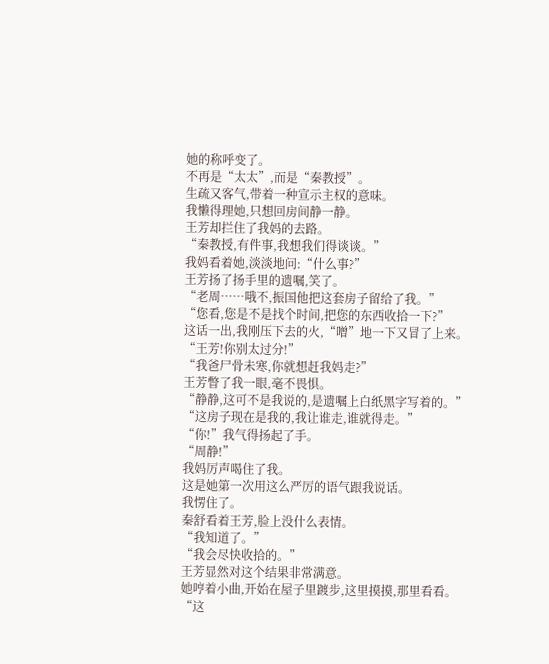她的称呼变了。
不再是“太太”,而是“秦教授”。
生疏又客气,带着一种宣示主权的意味。
我懒得理她,只想回房间静一静。
王芳却拦住了我妈的去路。
“秦教授,有件事,我想我们得谈谈。”
我妈看着她,淡淡地问:“什么事?”
王芳扬了扬手里的遗嘱,笑了。
“老周……哦不,振国他把这套房子留给了我。”
“您看,您是不是找个时间,把您的东西收拾一下?”
这话一出,我刚压下去的火,“噌”地一下又冒了上来。
“王芳!你别太过分!”
“我爸尸骨未寒,你就想赶我妈走?”
王芳瞥了我一眼,毫不畏惧。
“静静,这可不是我说的,是遗嘱上白纸黑字写着的。”
“这房子现在是我的,我让谁走,谁就得走。”
“你!”我气得扬起了手。
“周静!”
我妈厉声喝住了我。
这是她第一次用这么严厉的语气跟我说话。
我愣住了。
秦舒看着王芳,脸上没什么表情。
“我知道了。”
“我会尽快收拾的。”
王芳显然对这个结果非常满意。
她哼着小曲,开始在屋子里踱步,这里摸摸,那里看看。
“这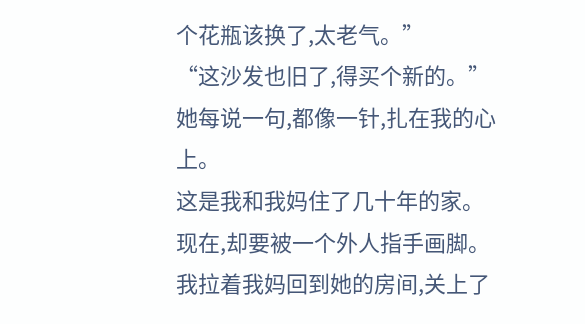个花瓶该换了,太老气。”
“这沙发也旧了,得买个新的。”
她每说一句,都像一针,扎在我的心上。
这是我和我妈住了几十年的家。
现在,却要被一个外人指手画脚。
我拉着我妈回到她的房间,关上了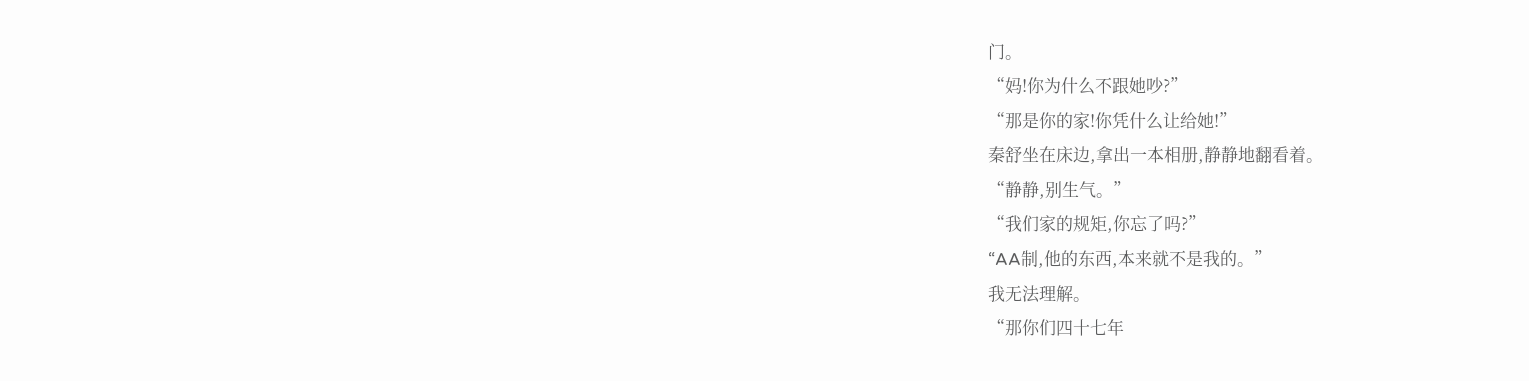门。
“妈!你为什么不跟她吵?”
“那是你的家!你凭什么让给她!”
秦舒坐在床边,拿出一本相册,静静地翻看着。
“静静,别生气。”
“我们家的规矩,你忘了吗?”
“AA制,他的东西,本来就不是我的。”
我无法理解。
“那你们四十七年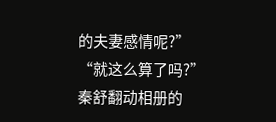的夫妻感情呢?”
“就这么算了吗?”
秦舒翻动相册的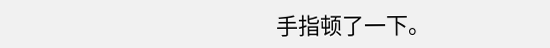手指顿了一下。